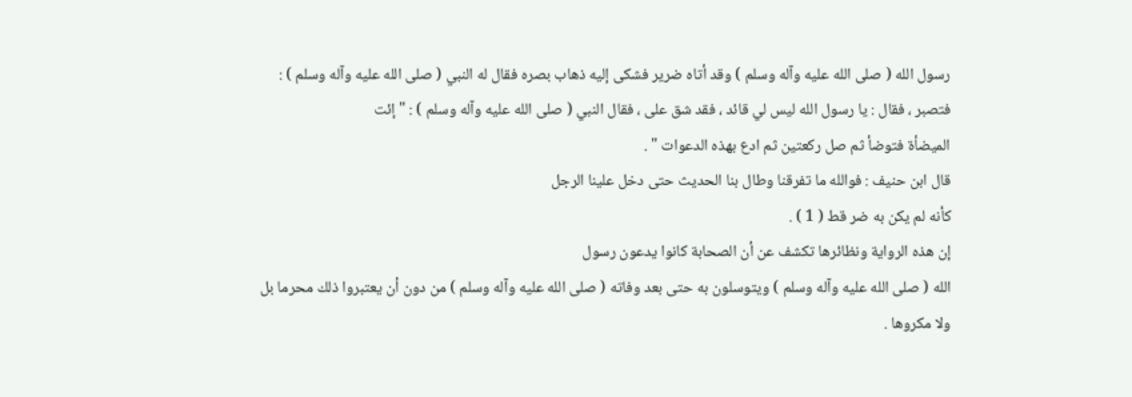رسول الله ( صلى الله عليه وآله وسلم ) وقد أتاه ضرير فشكى إليه ذهاب بصره فقال له النبي ( صلى الله عليه وآله وسلم ) :
فتصبر ، فقال : يا رسول الله ليس لي قائد ، فقد شق على ، فقال النبي ( صلى الله عليه وآله وسلم ) : " إئت
الميضأة فتوضأ ثم صل ركعتين ثم ادع بهذه الدعوات " .
قال ابن حنيف : فوالله ما تفرقنا وطال بنا الحديث حتى دخل علينا الرجل
كأنه لم يكن به ضر قط ( 1 ) .
إن هذه الرواية ونظائرها تكشف عن أن الصحابة كانوا يدعون رسول
الله ( صلى الله عليه وآله وسلم ) ويتوسلون به حتى بعد وفاته ( صلى الله عليه وآله وسلم ) من دون أن يعتبروا ذلك محرما بل
ولا مكروها .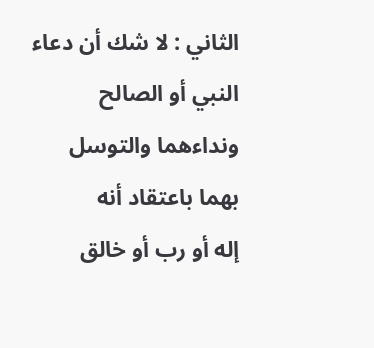الثاني : لا شك أن دعاء النبي أو الصالح ونداءهما والتوسل بهما باعتقاد أنه
إله أو رب أو خالق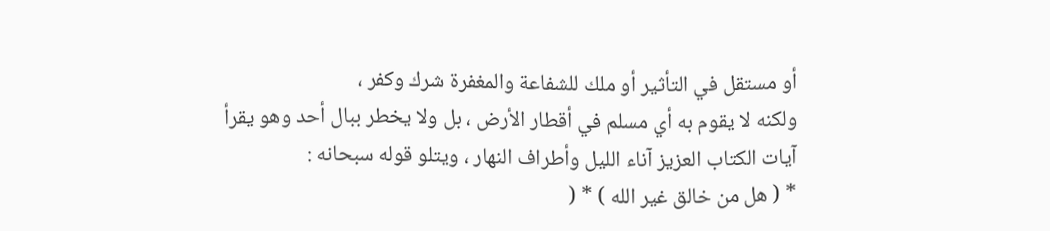أو مستقل في التأثير أو ملك للشفاعة والمغفرة شرك وكفر ،
ولكنه لا يقوم به أي مسلم في أقطار الأرض ، بل ولا يخطر ببال أحد وهو يقرأ
آيات الكتاب العزيز آناء الليل وأطراف النهار ، ويتلو قوله سبحانه :
* ( هل من خالق غير الله ) * (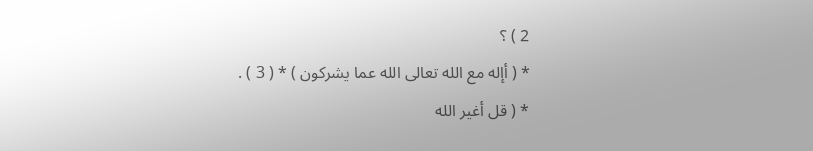2 ) ؟
* ( أإله مع الله تعالى الله عما يشركون ) * ( 3 ) .
* ( قل أغير الله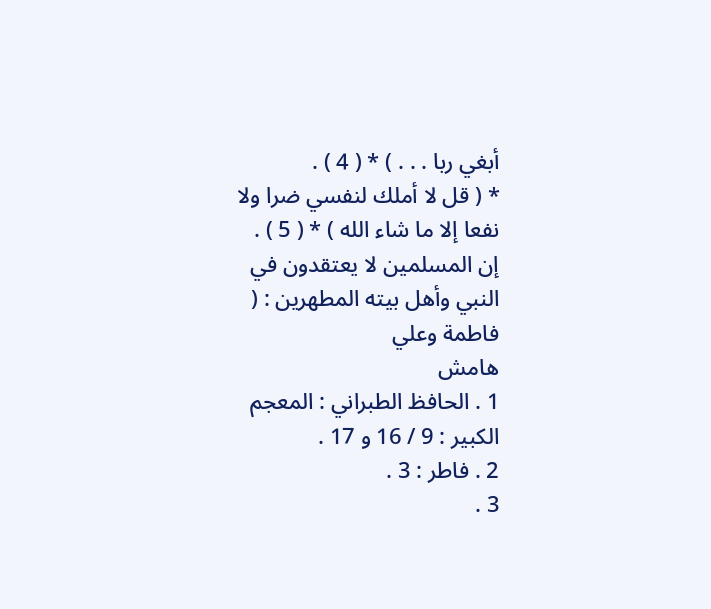أبغي ربا . . . ) * ( 4 ) .
* ( قل لا أملك لنفسي ضرا ولا نفعا إلا ما شاء الله ) * ( 5 ) .
إن المسلمين لا يعتقدون في النبي وأهل بيته المطهرين : ( فاطمة وعلي
هامش
1 . الحافظ الطبراني : المعجم الكبير : 9 / 16 و 17 .
2 . فاطر : 3 .
3 .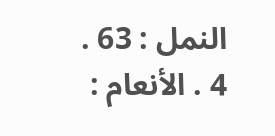النمل : 63 .
4 . الأنعام :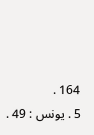164 .
5 . يونس : 49 .